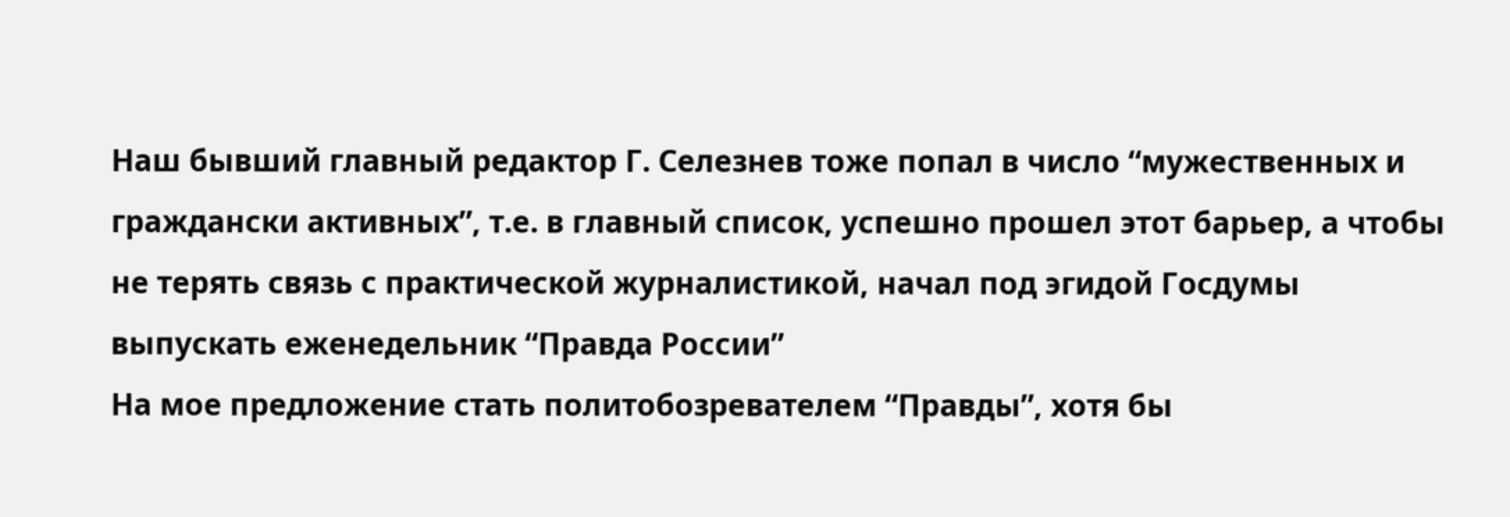Наш бывший главный редактор Г. Селезнев тоже попал в число “мужественных и граждански активных”, т.е. в главный список, успешно прошел этот барьер, а чтобы не терять связь с практической журналистикой, начал под эгидой Госдумы выпускать еженедельник “Правда России”
На мое предложение стать политобозревателем “Правды”, хотя бы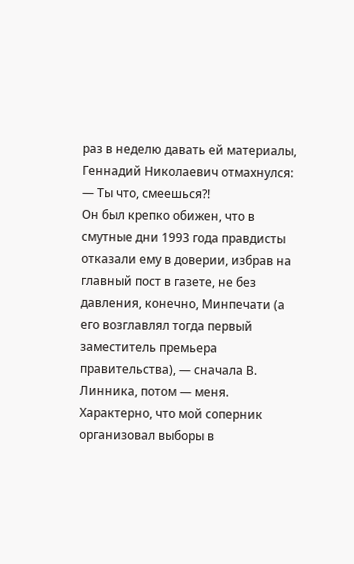раз в неделю давать ей материалы, Геннадий Николаевич отмахнулся:
— Ты что, смеешься?!
Он был крепко обижен, что в смутные дни 1993 года правдисты отказали ему в доверии, избрав на главный пост в газете, не без давления, конечно, Минпечати (а его возглавлял тогда первый заместитель премьера правительства), — сначала В. Линника, потом — меня.
Характерно, что мой соперник организовал выборы в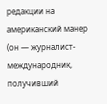редакции на американский манер (он — журналист-международник, получивший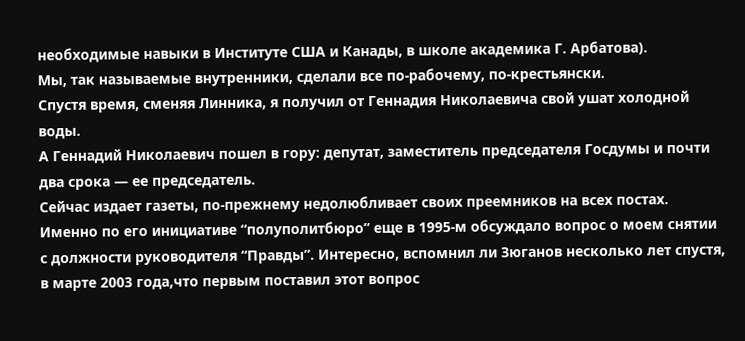необходимые навыки в Институте США и Канады, в школе академика Г. Арбатова).
Мы, так называемые внутренники, сделали все по-рабочему, по-крестьянски.
Спустя время, сменяя Линника, я получил от Геннадия Николаевича свой ушат холодной воды.
А Геннадий Николаевич пошел в гору: депутат, заместитель председателя Госдумы и почти два срока — ее председатель.
Сейчас издает газеты, по-прежнему недолюбливает своих преемников на всех постах.
Именно по его инициативе “полуполитбюро” еще в 1995-м обсуждало вопрос о моем снятии с должности руководителя “Правды”. Интересно, вспомнил ли Зюганов несколько лет спустя, в марте 2003 года,что первым поставил этот вопрос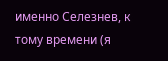именно Селезнев, к тому времени (я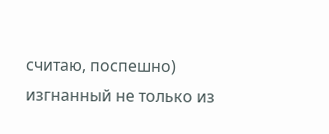считаю, поспешно) изгнанный не только из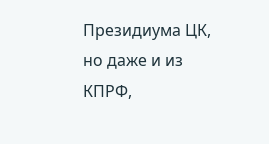Президиума ЦК, но даже и из КПРФ,